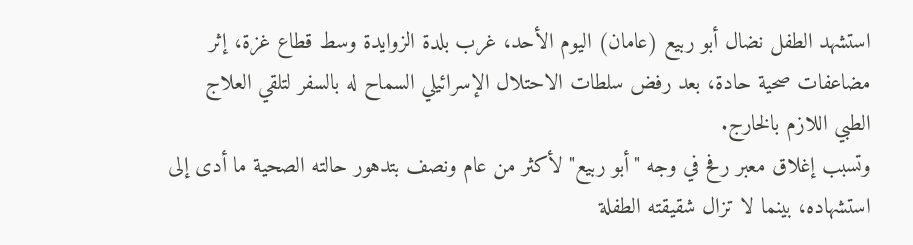استشهد الطفل نضال أبو ربيع (عامان) اليوم الأحد، غرب بلدة الزوايدة وسط قطاع غزة، إثر مضاعفات صحية حادة، بعد رفض سلطات الاحتلال الإسرائيلي السماح له بالسفر لتلقي العلاج الطبي اللازم بالخارج.
وتسبب إغلاق معبر رفح في وجه "أبو ربيع" لأكثر من عام ونصف بتدهور حالته الصحية ما أدى إلى استشهاده، بينما لا تزال شقيقته الطفلة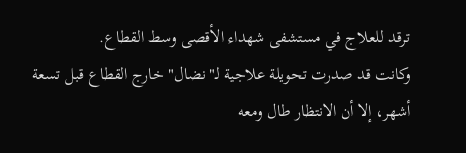ترقد للعلاج في مستشفى شهداء الأقصى وسط القطاع.
وكانت قد صدرت تحويلة علاجية لـ"نضال" خارج القطاع قبل تسعة أشهر، إلا أن الانتظار طال ومعه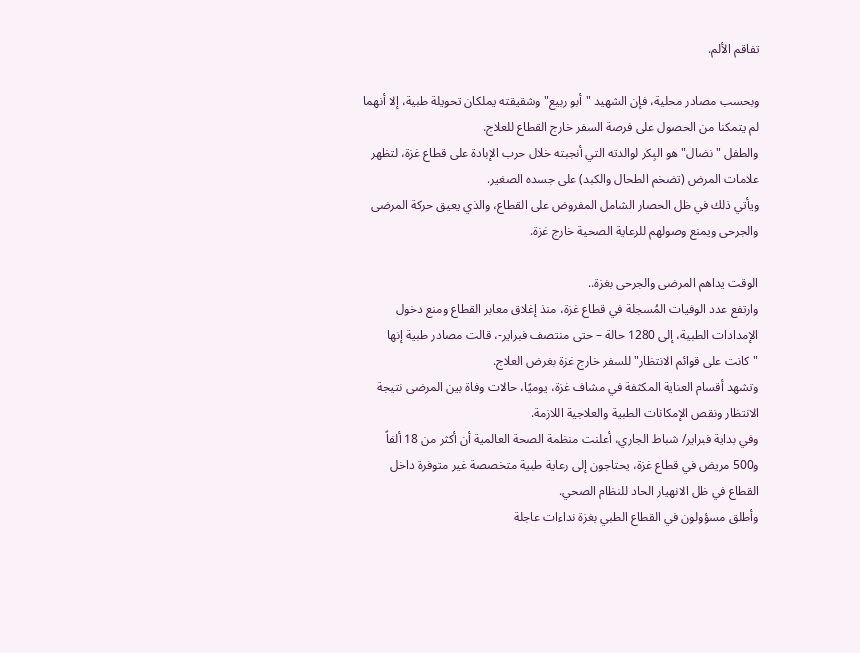تفاقم الألم.

وبحسب مصادر محلية، فإن الشهيد "أبو ربيع" وشقيقته يملكان تحويلة طبية، إلا أنهما لم يتمكنا من الحصول على فرصة السفر خارج القطاع للعلاج.
والطفل "نضال" هو البِكر لوالدته التي أنجبته خلال حرب الإبادة على قطاع غزة، لتظهر علامات المرض (تضخم الطحال والكبد) على جسده الصغير.
ويأتي ذلك في ظل الحصار الشامل المفروض على القطاع، والذي يعيق حركة المرضى والجرحى ويمنع وصولهم للرعاية الصحية خارج غزة.

الوقت يداهم المرضى والجرحى بغزة..
وارتفع عدد الوفيات المُسجلة في قطاع غزة، منذ إغلاق معابر القطاع ومنع دخول الإمدادات الطبية، إلى 1280 حالة – حتى منتصف فبراير-، قالت مصادر طبية إنها "كانت على قوائم الانتظار" للسفر خارج غزة بغرض العلاج.
وتشهد أقسام العناية المكثفة في مشاف غزة، يوميًا، حالات وفاة بين المرضى نتيجة الانتظار ونقص الإمكانات الطبية والعلاجية اللازمة.
وفي بداية فبراير/ شباط الجاري، أعلنت منظمة الصحة العالمية أن أكثر من 18 ألفاً و500 مريض في قطاع غزة، يحتاجون إلى رعاية طبية متخصصة غير متوفرة داخل القطاع في ظل الانهيار الحاد للنظام الصحي.
وأطلق مسؤولون في القطاع الطبي بغزة نداءات عاجلة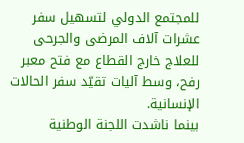للمجتمع الدولي لتسهيل سفر عشرات آلاف المرضى والجرحى للعلاج خارج القطاع مع فتح معبر رفح، وسط آليات تقيّد سفر الحالات الإنسانية.
بينما ناشدت اللجنة الوطنية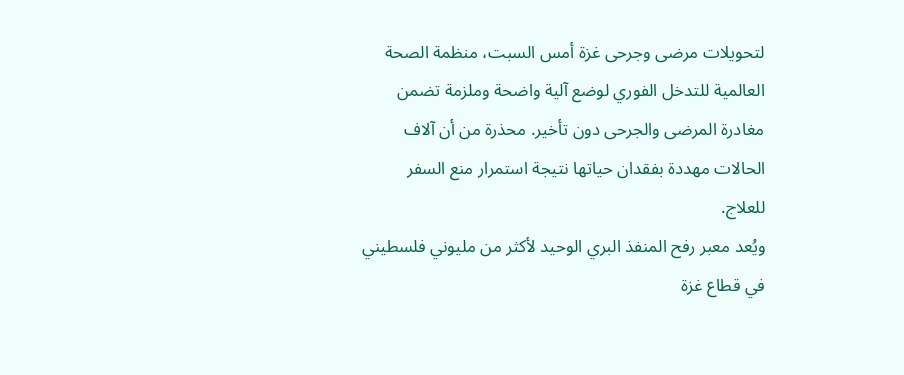لتحويلات مرضى وجرحى غزة أمس السبت، منظمة الصحة العالمية للتدخل الفوري لوضع آلية واضحة وملزمة تضمن مغادرة المرضى والجرحى دون تأخير. محذرة من أن آلاف الحالات مهددة بفقدان حياتها نتيجة استمرار منع السفر للعلاج.
ويُعد معبر رفح المنفذ البري الوحيد لأكثر من مليوني فلسطيني في قطاع غزة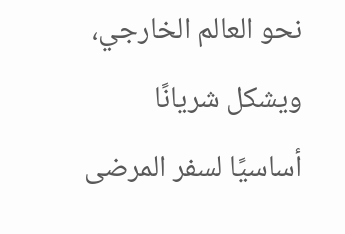نحو العالم الخارجي، ويشكل شريانًا أساسيًا لسفر المرضى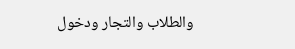والطلاب والتجار ودخول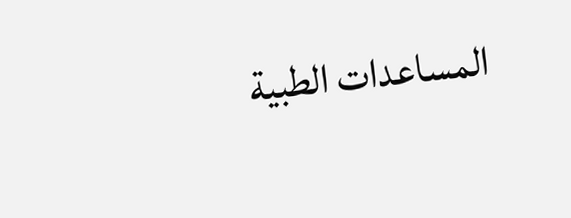المساعدات الطبية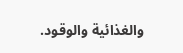والغذائية والوقود.